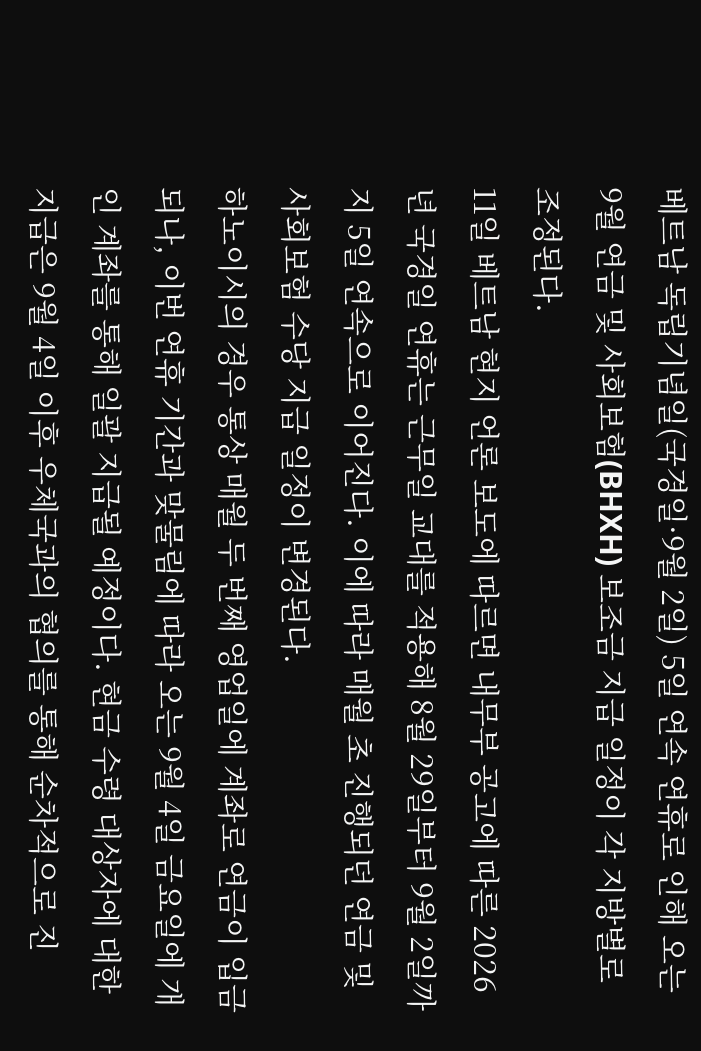베트남 독립기념일(국경일·9월 2일) 5일 연속 연휴로 인해 오는 9월 연금 및 사회보험(BHXH) 보조금 지급 일정이 각 지방별로 조정된다.
11일 베트남 현지 언론 보도에 따르면 내무부 공고에 따른 2026년 국경일 연휴는 근무일 교대를 적용해 8월 29일부터 9월 2일까지 5일 연속으로 이어진다. 이에 따라 매월 초 진행되던 연금 및 사회보험 수당 지급 일정이 변경된다.
하노이시의 경우 통상 매월 두 번째 영업일에 계좌로 연금이 입금되나, 이번 연휴 기간과 맞물림에 따라 오는 9월 4일 금요일에 개인 계좌를 통해 일괄 지급될 예정이다. 현금 수령 대상자에 대한 지급은 9월 4일 이후 우체국과의 협의를 통해 순차적으로 진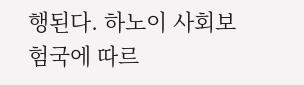행된다. 하노이 사회보험국에 따르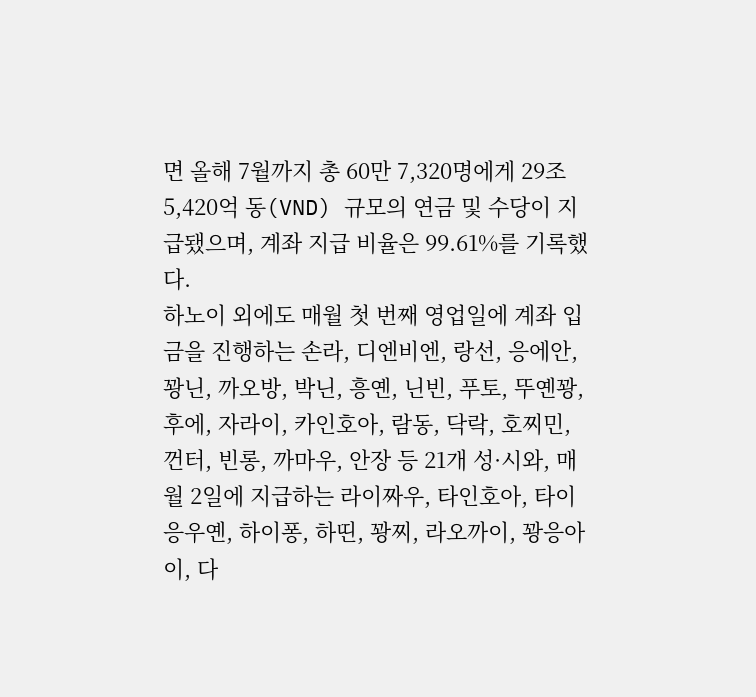면 올해 7월까지 총 60만 7,320명에게 29조 5,420억 동(VND) 규모의 연금 및 수당이 지급됐으며, 계좌 지급 비율은 99.61%를 기록했다.
하노이 외에도 매월 첫 번째 영업일에 계좌 입금을 진행하는 손라, 디엔비엔, 랑선, 응에안, 꽝닌, 까오방, 박닌, 흥옌, 닌빈, 푸토, 뚜옌꽝, 후에, 자라이, 카인호아, 람동, 닥락, 호찌민, 껀터, 빈롱, 까마우, 안장 등 21개 성·시와, 매월 2일에 지급하는 라이짜우, 타인호아, 타이응우옌, 하이퐁, 하띤, 꽝찌, 라오까이, 꽝응아이, 다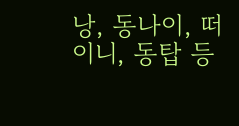낭, 동나이, 떠이니, 동탑 등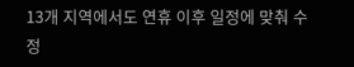13개 지역에서도 연휴 이후 일정에 맞춰 수정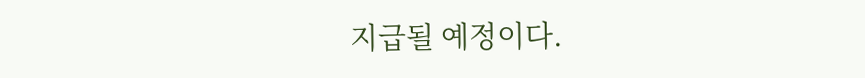지급될 예정이다.